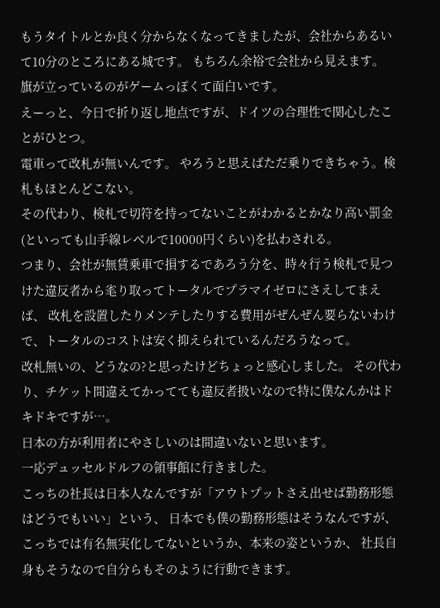もうタイトルとか良く分からなくなってきましたが、会社からあるいて10分のところにある城です。 もちろん余裕で会社から見えます。
旗が立っているのがゲームっぽくて面白いです。
えーっと、今日で折り返し地点ですが、ドイツの合理性で関心したことがひとつ。
電車って改札が無いんです。 やろうと思えばただ乗りできちゃう。検札もほとんどこない。
その代わり、検札で切符を持ってないことがわかるとかなり高い罰金(といっても山手線レベルで10000円くらい)を払わされる。
つまり、会社が無賃乗車で損するであろう分を、時々行う検札で見つけた違反者から毟り取ってトータルでプラマイゼロにさえしてまえば、 改札を設置したりメンテしたりする費用がぜんぜん要らないわけで、トータルのコストは安く抑えられているんだろうなって。
改札無いの、どうなの?と思ったけどちょっと感心しました。 その代わり、チケット間違えてかってても違反者扱いなので特に僕なんかはドキドキですが…。
日本の方が利用者にやさしいのは間違いないと思います。
一応デュッセルドルフの領事館に行きました。
こっちの社長は日本人なんですが「アウトプットさえ出せば勤務形態はどうでもいい」という、 日本でも僕の勤務形態はそうなんですが、こっちでは有名無実化してないというか、本来の姿というか、 社長自身もそうなので自分らもそのように行動できます。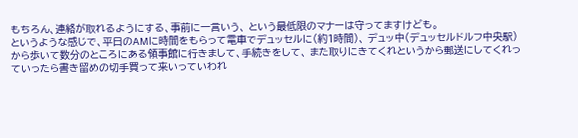もちろん、連絡が取れるようにする、事前に一言いう、 という最低限のマナーは守ってますけども。
というような感じで、平日のAMに時間をもらって電車でデュッセルに(約1時間)、 デュッ中(デュッセルドルフ中央駅)から歩いて数分のところにある領事館に行きまして、手続きをして、 また取りにきてくれというから郵送にしてくれっていったら書き留めの切手買って来いっていわれ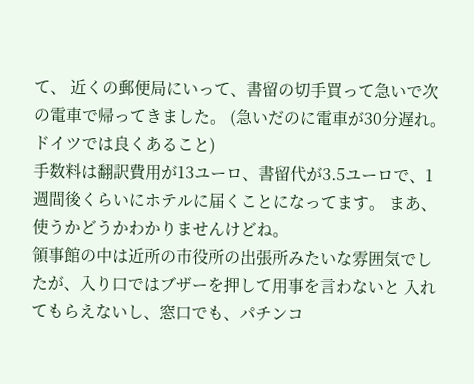て、 近くの郵便局にいって、書留の切手買って急いで次の電車で帰ってきました。 (急いだのに電車が30分遅れ。ドイツでは良くあること)
手数料は翻訳費用が13ユーロ、書留代が3.5ユーロで、1週間後くらいにホテルに届くことになってます。 まあ、使うかどうかわかりませんけどね。
領事館の中は近所の市役所の出張所みたいな雰囲気でしたが、入り口ではブザーを押して用事を言わないと 入れてもらえないし、窓口でも、パチンコ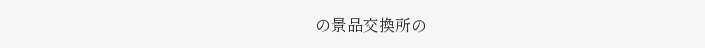の景品交換所の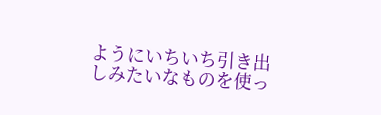ようにいちいち引き出しみたいなものを使っ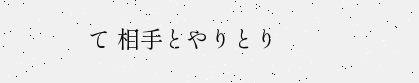て 相手とやりとり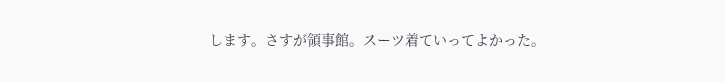します。さすが領事館。スーツ着ていってよかった。